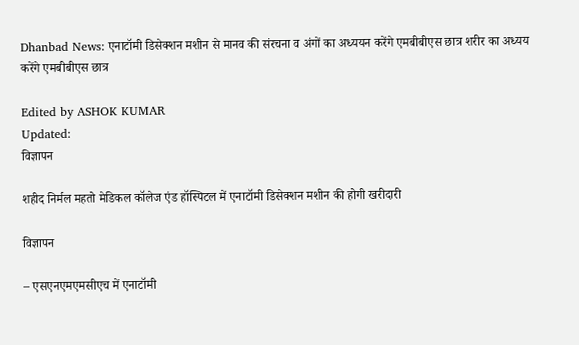Dhanbad News: एनाटॉमी डिसेक्शन मशीन से मानव की संरचना व अंगों का अध्ययन करेंगे एमबीबीएस छात्र शरीर का अध्यय करेंगे एमबीबीएस छात्र

Edited by ASHOK KUMAR
Updated:
विज्ञापन

शहीद निर्मल महतो मेडिकल कॉलेज एंड हॉस्पिटल में एनाटॉमी डिसेक्शन मशीन की होगी खरीदारी

विज्ञापन

– एसएनएमएमसीएच में एनाटॉमी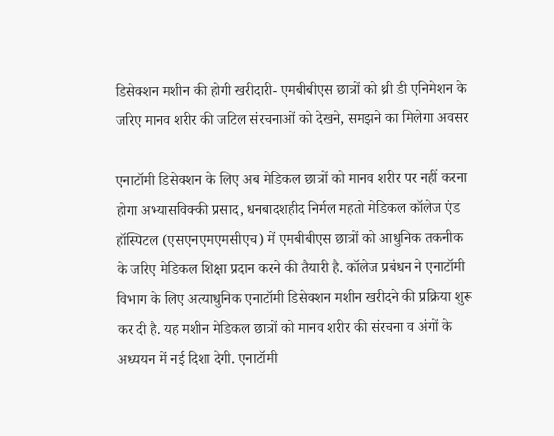डिसेक्शन मशीन की होगी खरीदारी- एमबीबीएस छात्रों को थ्री डी एनिमेशन के जरिए मानव शरीर की जटिल संरचनाओं को देखने, समझने का मिलेगा अवसर

एनाटॉमी डिसेक्शन के लिए अब मेडिकल छात्रों को मानव शरीर पर नहीं करना होगा अभ्यासविक्की प्रसाद, धनबादशहीद निर्मल महतो मेडिकल कॉलेज एंड हॉस्पिटल (एसएनएमएमसीएच) में एमबीबीएस छात्रों को आधुनिक तकनीक के जरिए मेडिकल शिक्षा प्रदान करने की तैयारी है. कॉलेज प्रबंधन ने एनाटॉमी विभाग के लिए अत्याधुनिक एनाटॉमी डिसेक्शन मशीन खरीदने की प्रक्रिया शुरू कर दी है. यह मशीन मेडिकल छात्रों को मानव शरीर की संरचना व अंगों के अध्ययन में नई दिशा देगी. एनाटॉमी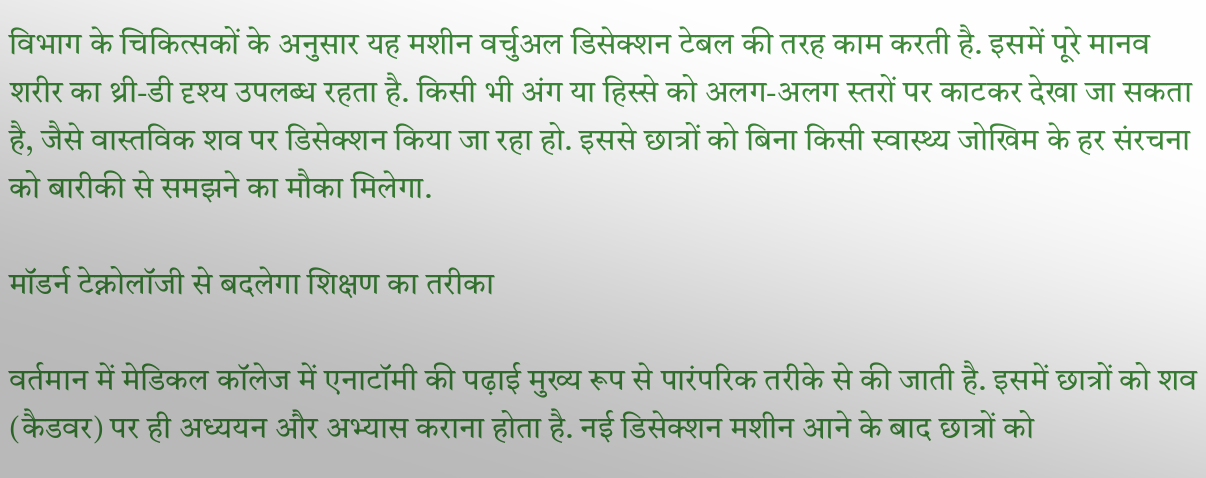विभाग के चिकित्सकों के अनुसार यह मशीन वर्चुअल डिसेक्शन टेबल की तरह काम करती है. इसमें पूरे मानव शरीर का थ्री-डी दृश्य उपलब्ध रहता है. किसी भी अंग या हिस्से को अलग-अलग स्तरों पर काटकर देखा जा सकता है, जैसे वास्तविक शव पर डिसेक्शन किया जा रहा हो. इससे छात्रों को बिना किसी स्वास्थ्य जोखिम के हर संरचना को बारीकी से समझने का मौका मिलेगा.

मॉडर्न टेक्नोलॉजी से बदलेगा शिक्षण का तरीका

वर्तमान में मेडिकल कॉलेज में एनाटॉमी की पढ़ाई मुख्य रूप से पारंपरिक तरीके से की जाती है. इसमें छात्रों को शव (कैडवर) पर ही अध्ययन और अभ्यास कराना होता है. नई डिसेक्शन मशीन आने के बाद छात्रों को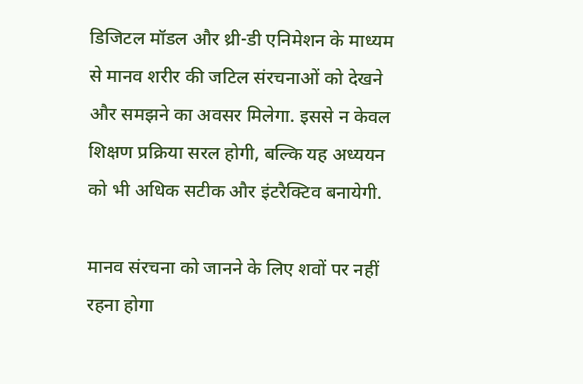डिजिटल मॉडल और थ्री-डी एनिमेशन के माध्यम से मानव शरीर की जटिल संरचनाओं को देखने और समझने का अवसर मिलेगा. इससे न केवल शिक्षण प्रक्रिया सरल होगी, बल्कि यह अध्ययन को भी अधिक सटीक और इंटरैक्टिव बनायेगी.

मानव संरचना को जानने के लिए शवों पर नहीं रहना होगा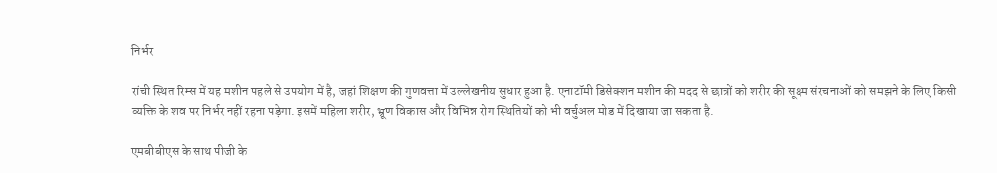निर्भर

रांची स्थित रिम्स में यह मशीन पहले से उपयोग में है, जहां शिक्षण की गुणवत्ता में उल्लेखनीय सुधार हुआ है. एनाटॉमी डिसेक्शन मशीन की मदद से छात्रों को शरीर की सूक्ष्म संरचनाओं को समझने के लिए किसी व्यक्ति के शव पर निर्भर नहीं रहना पड़ेगा. इसमें महिला शरीर, भ्रूण विकास और विभिन्न रोग स्थितियों को भी वर्चुअल मोड में दिखाया जा सकता है.

एमबीबीएस के साथ पीजी के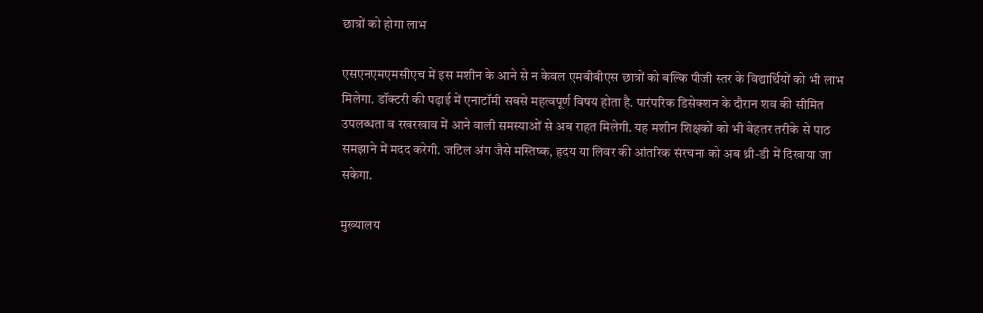छात्रों को होगा लाभ

एसएनएमएमसीएच में इस मशीन के आने से न केवल एमबीबीएस छात्रों को बल्कि पीजी स्तर के विद्यार्थियों को भी लाभ मिलेगा. डॉक्टरी की पढ़ाई में एनाटॉमी सबसे महत्वपूर्ण विषय होता है. पारंपरिक डिसेक्शन के दौरान शव की सीमित उपलब्धता व रखरखाव में आने वाली समस्याओं से अब राहत मिलेगी. यह मशीन शिक्षकों को भी बेहतर तरीके से पाठ समझाने में मदद करेगी. जटिल अंग जैसे मस्तिष्क, हृदय या लिवर की आंतरिक संरचना को अब थ्री-डी में दिखाया जा सकेगा.

मुख्यालय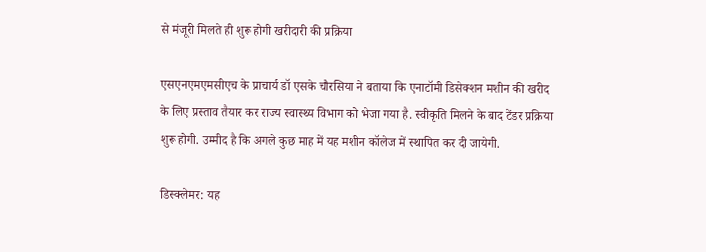से मंजूरी मिलते ही शुरू होगी खरीदारी की प्रक्रिया

एसएनएमएमसीएच के प्राचार्य डॉ एसके चौरसिया ने बताया कि एनाटॉमी डिसेक्शन मशीन की खरीद के लिए प्रस्ताव तैयार कर राज्य स्वास्थ्य विभाग को भेजा गया है. स्वीकृति मिलने के बाद टेंडर प्रक्रिया शुरू होगी. उम्मीद है कि अगले कुछ माह में यह मशीन कॉलेज में स्थापित कर दी जायेगी.

डिस्क्लेमर: यह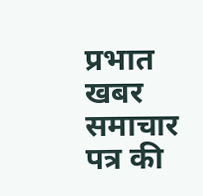प्रभात खबर समाचार पत्र की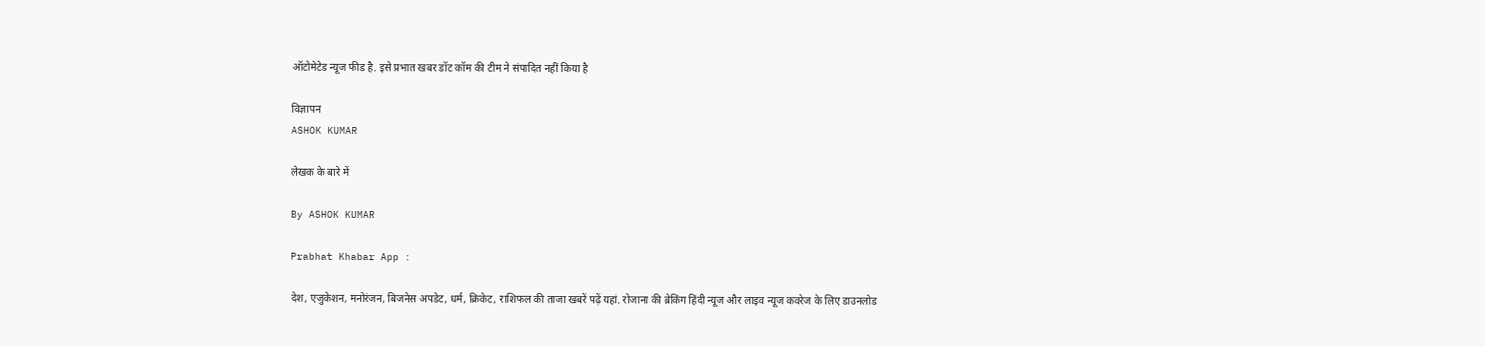ऑटोमेटेड न्यूज फीड है. इसे प्रभात खबर डॉट कॉम की टीम ने संपादित नहीं किया है

विज्ञापन
ASHOK KUMAR

लेखक के बारे में

By ASHOK KUMAR

Prabhat Khabar App :

देश, एजुकेशन, मनोरंजन, बिजनेस अपडेट, धर्म, क्रिकेट, राशिफल की ताजा खबरें पढ़ें यहां. रोजाना की ब्रेकिंग हिंदी न्यूज और लाइव न्यूज कवरेज के लिए डाउनलोड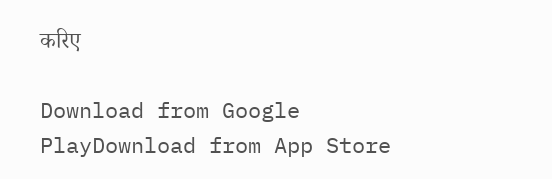करिए

Download from Google PlayDownload from App Store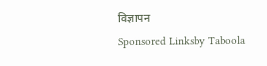विज्ञापन
Sponsored Linksby Taboola